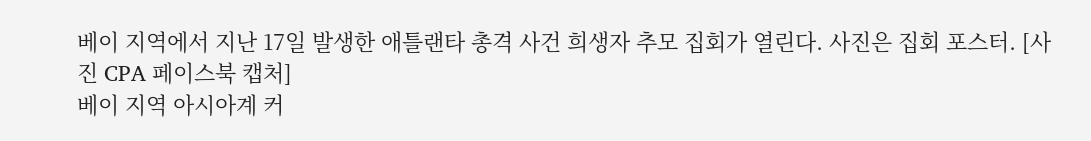베이 지역에서 지난 17일 발생한 애틀랜타 총격 사건 희생자 추모 집회가 열린다. 사진은 집회 포스터. [사진 CPA 페이스북 캡처]
베이 지역 아시아계 커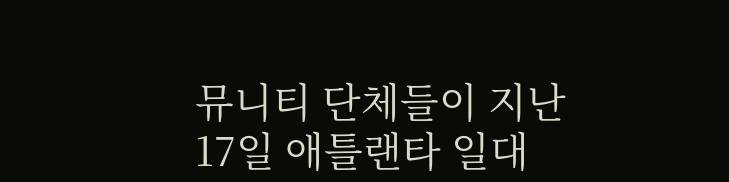뮤니티 단체들이 지난 17일 애틀랜타 일대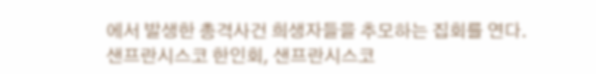에서 발생한 총격사건 희생자들을 추모하는 집회를 연다.
샌프란시스코 한인회, 샌프란시스코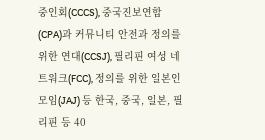중인회(CCCS), 중국진보연합(CPA)과 커뮤니티 안전과 정의를 위한 연대(CCSJ), 필리핀 여성 네트워크(FCC), 정의를 위한 일본인 모임(JAJ) 등 한국, 중국, 일본, 필리핀 등 40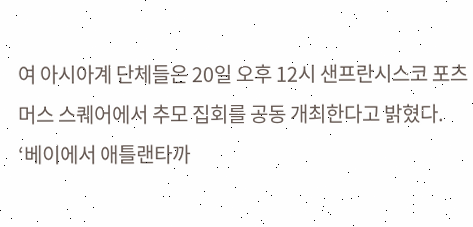여 아시아계 단체들은 20일 오후 12시 샌프란시스코 포츠머스 스퀘어에서 추모 집회를 공동 개최한다고 밝혔다.
‘베이에서 애틀랜타까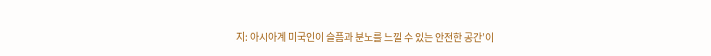지: 아시아계 미국인이 슬픔과 분노를 느낄 수 있는 안전한 공간’이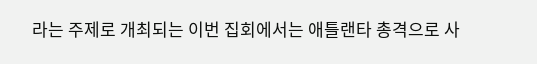라는 주제로 개최되는 이번 집회에서는 애틀랜타 총격으로 사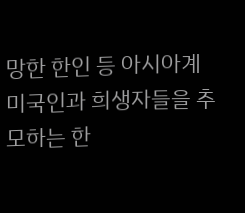망한 한인 등 아시아계 미국인과 희생자들을 추모하는 한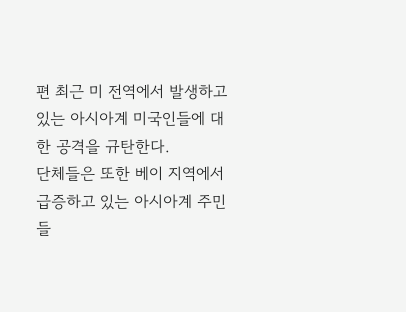편 최근 미 전역에서 발생하고 있는 아시아계 미국인들에 대한 공격을 규탄한다.
단체들은 또한 베이 지역에서 급증하고 있는 아시아계 주민들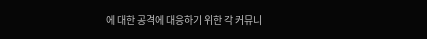에 대한 공격에 대응하기 위한 각 커뮤니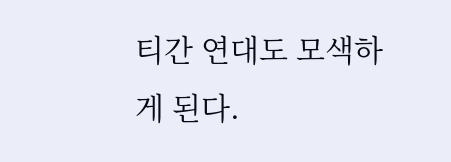티간 연대도 모색하게 된다.